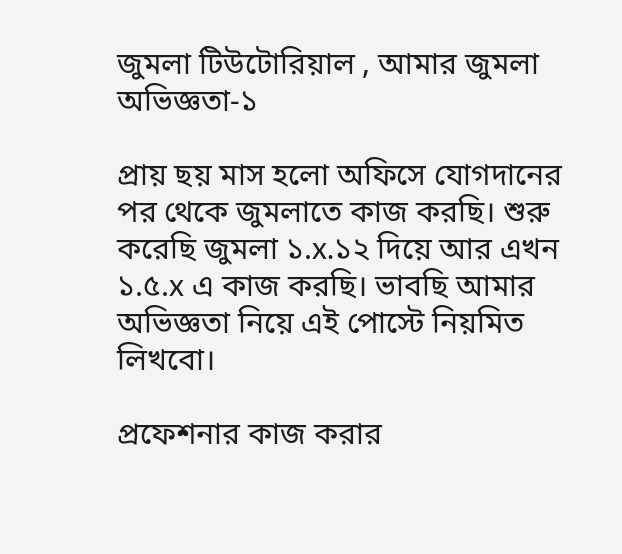জুমলা টিউটোরিয়াল , আমার জুমলা অভিজ্ঞতা-১

প্রায় ছয় মাস হলো অফিসে যোগদানের পর থেকে জুমলাতে কাজ করছি। শুরু করেছি জুমলা ১.x.১২ দিয়ে আর এখন ১.৫.x এ কাজ করছি। ভাবছি আমার অভিজ্ঞতা নিয়ে এই পোস্টে নিয়মিত লিখবো।

প্রফেশনার কাজ করার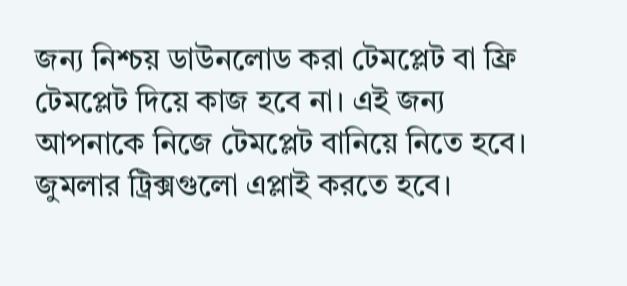জন্য নিশ্চয় ডাউনলোড করা টেমপ্লেট বা ফ্রি টেমপ্লেট দিয়ে কাজ হবে না। এই জন্য আপনাকে নিজে টেমপ্লেট বানিয়ে নিতে হবে। জুমলার ট্রিক্সগুলো এপ্লাই করতে হবে।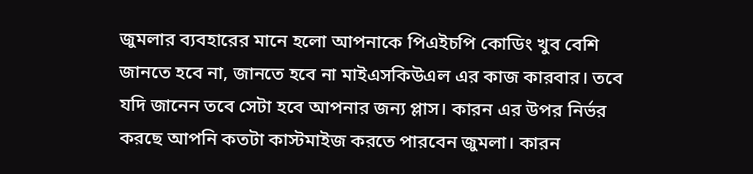জুমলার ব্যবহারের মানে হলো আপনাকে পিএইচপি কোডিং খুব বেশি জানতে হবে না, জানতে হবে না মাইএসকিউএল এর কাজ কারবার। তবে যদি জানেন তবে সেটা হবে আপনার জন্য প্লাস। কারন এর উপর নির্ভর করছে আপনি কতটা কাস্টমাইজ করতে পারবেন জুমলা। কারন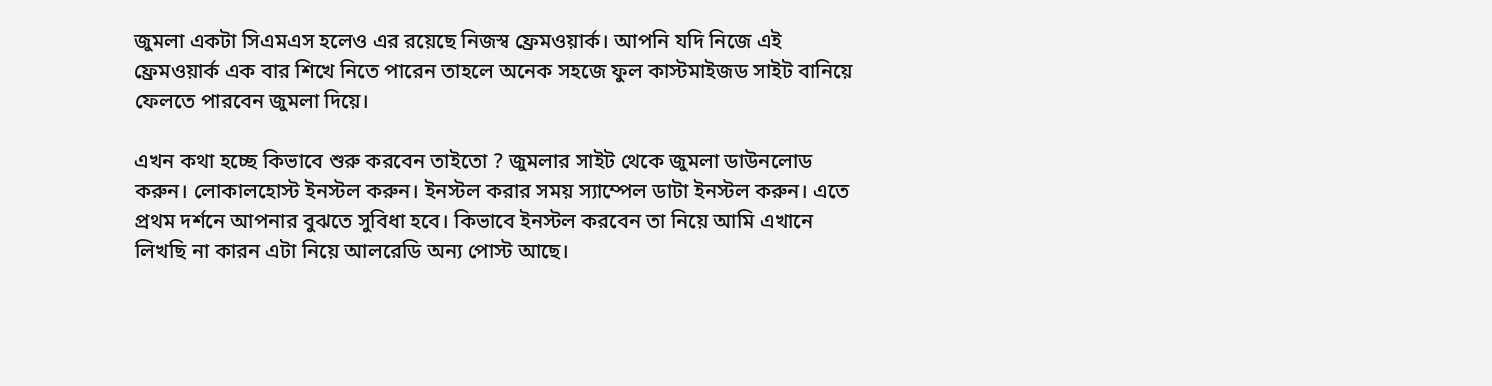জুমলা একটা সিএমএস হলেও এর রয়েছে নিজস্ব ফ্রেমওয়ার্ক। আপনি যদি নিজে এই ফ্রেমওয়ার্ক এক বার শিখে নিতে পারেন তাহলে অনেক সহজে ফুল কাস্টমাইজড সাইট বানিয়ে ফেলতে পারবেন জুমলা দিয়ে।

এখন কথা হচ্ছে কিভাবে শুরু করবেন তাইতো ? জুমলার সাইট থেকে জুমলা ডাউনলোড করুন। লোকালহোস্ট ইনস্টল করুন। ইনস্টল করার সময় স্যাম্পেল ডাটা ইনস্টল করুন। এতে প্রথম দর্শনে আপনার বুঝতে সুবিধা হবে। কিভাবে ইনস্টল করবেন তা নিয়ে আমি এখানে লিখছি না কারন এটা নিয়ে আলরেডি অন্য পোস্ট আছে।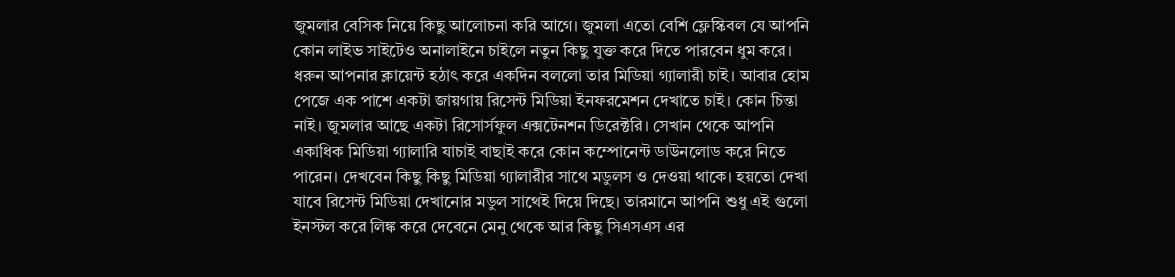জুমলার বেসিক নিয়ে কিছু আলোচনা করি আগে। জুমলা এতো বেশি ফ্লেস্কিবল যে আপনি কোন লাইভ সাইটেও অনালাইনে চাইলে নতুন কিছু যুক্ত করে দিতে পারবেন ধুম করে। ধরুন আপনার ক্লায়েন্ট হঠাৎ করে একদিন বললো তার মিডিয়া গ্যালারী চাই। আবার হোম পেজে এক পাশে একটা জায়গায় রিসেন্ট মিডিয়া ইনফরমেশন দেখাতে চাই। কোন চিন্তা নাই। জুমলার আছে একটা রিসোর্সফুল এক্সটেনশন ডিরেক্টরি। সেখান থেকে আপনি একাধিক মিডিয়া গ্যালারি যাচাই বাছাই করে কোন কম্পোনেন্ট ডাউনলোড করে নিতে পারেন। দেখবেন কিছু কিছু মিডিয়া গ্যালারীর সাথে মডুলস ও দেওয়া থাকে। হয়তো দেখা যাবে রিসেন্ট মিডিয়া দেখানোর মডুল সাথেই দিয়ে দিছে। তারমানে আপনি শুধু এই গুলো ইনস্টল করে লিঙ্ক করে দেবেনে মেনু থেকে আর কিছু সিএসএস এর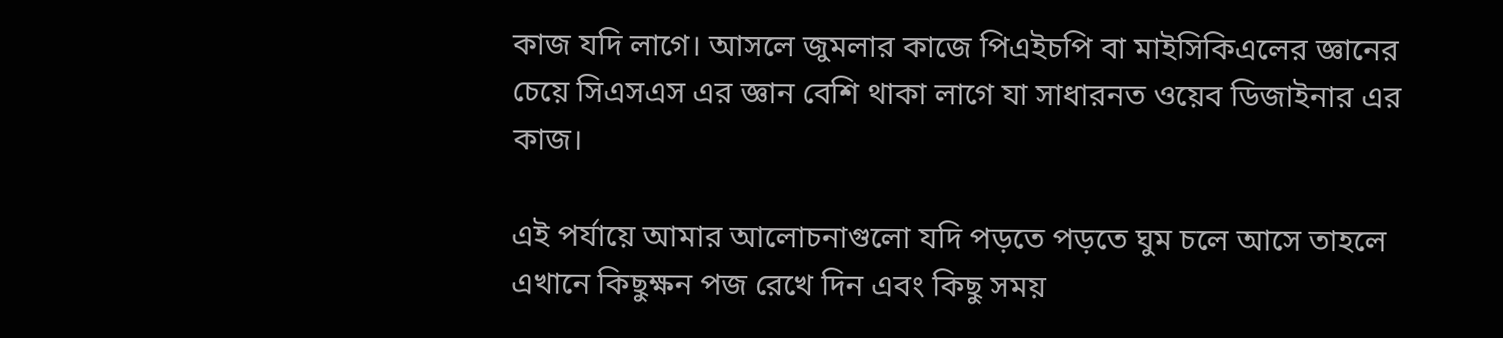কাজ যদি লাগে। আসলে জুমলার কাজে পিএইচপি বা মাইসিকিএলের জ্ঞানের চেয়ে সিএসএস এর জ্ঞান বেশি থাকা লাগে যা সাধারনত ওয়েব ডিজাইনার এর কাজ।

এই পর্যায়ে আমার আলোচনাগুলো যদি পড়তে পড়তে ঘুম চলে আসে তাহলে এখানে কিছুক্ষন পজ রেখে দিন এবং কিছু সময়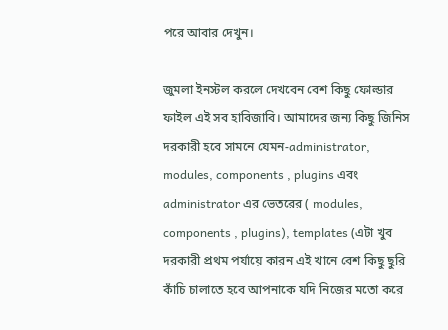পরে আবার দেখুন।

জুমলা ইনস্টল করলে দেখবেন বেশ কিছু ফোল্ডার ফাইল এই সব হাবিজাবি। আমাদের জন্য কিছু জিনিস দরকারী হবে সামনে যেমন-administrator, modules, components , plugins এবং administrator এর ভেতরের ( modules, components , plugins), templates (এটা খুব দরকারী প্রথম পর্যায়ে কারন এই খানে বেশ কিছু ছুরি কাঁচি চালাতে হবে আপনাকে যদি নিজের মতো করে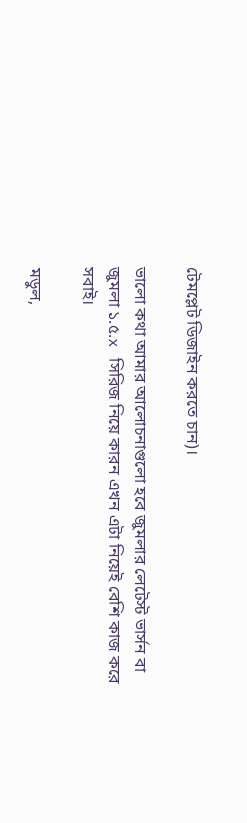টেমপ্লেট ডিজাইন করতে চান)।

ভালো কথা আমার আলোচনাগুলো হবে জুমলার লেটেস্ট ভার্সন বা জুমলা ১.৫.x সিরিজ নিয়ে কারন এখন এটা নিয়েই বেশি কাজ করে সবাই।

মডুল,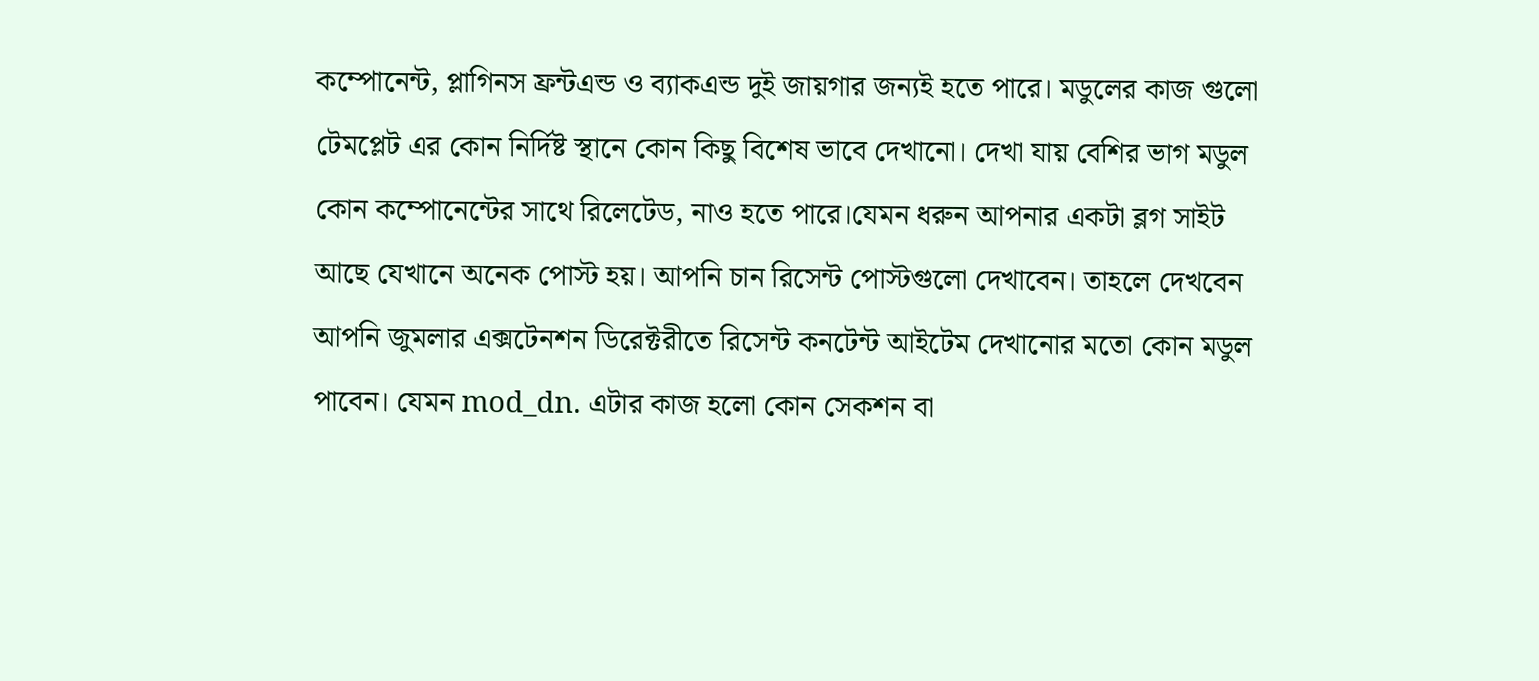কম্পোনেন্ট, প্লাগিনস ফ্রন্টএন্ড ও ব্যাকএন্ড দুই জায়গার জন্যই হতে পারে। মডুলের কাজ গুলো টেমপ্লেট এর কোন নির্দিষ্ট স্থানে কোন কিছু বিশেষ ভাবে দেখানো। দেখা যায় বেশির ভাগ মডুল কোন কম্পোনেন্টের সাথে রিলেটেড, নাও হতে পারে।যেমন ধরুন আপনার একটা ব্লগ সাইট আছে যেখানে অনেক পোস্ট হয়। আপনি চান রিসেন্ট পোস্টগুলো দেখাবেন। তাহলে দেখবেন আপনি জুমলার এক্সটেনশন ডিরেক্টরীতে রিসেন্ট কনটেন্ট আইটেম দেখানোর মতো কোন মডুল পাবেন। যেমন mod_dn. এটার কাজ হলো কোন সেকশন বা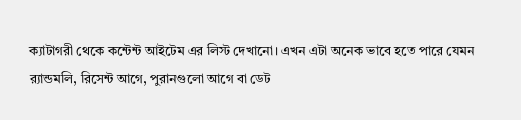ক্যাটাগরী থেকে কন্টেন্ট আইটেম এর লিস্ট দেখানো। এখন এটা অনেক ভাবে হতে পারে যেমন র‌্যান্ডমলি, রিসেন্ট আগে, পুরানগুলো আগে বা ডেট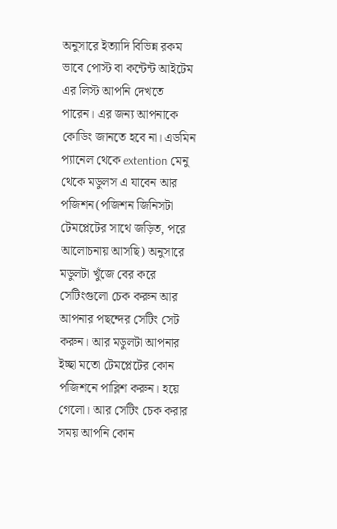অনুসারে ইত্যাদি বিভিন্ন রকম ভাবে পোস্ট বা কন্টেন্ট আইটেম এর লিস্ট আপনি দেখতে পারেন। এর জন্য আপনাকে কোডিং জানতে হবে না। এডমিন প্যানেল থেকে extention মেনু থেকে মডুলস এ যাবেন আর পজিশন(পজিশন জিনিসটা টেমপ্লেটের সাথে জড়িত, পরে আলোচনায় আসছি) অনুসারে মডুলটা খুঁজে বের করে সেটিংগুলো চেক করুন আর আপনার পছন্দের সেটিং সেট করুন। আর মডুলটা আপনার ইচ্ছা মতো টেমপ্লেটের কোন পজিশনে পাব্লিশ করুন। হয়ে গেলো। আর সেটিং চেক করার সময় আপনি কোন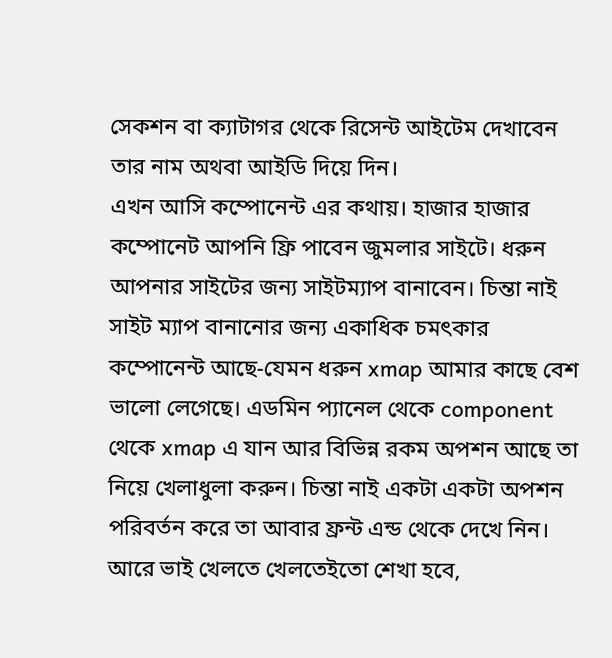সেকশন বা ক্যাটাগর থেকে রিসেন্ট আইটেম দেখাবেন তার নাম অথবা আইডি দিয়ে দিন।
এখন আসি কম্পোনেন্ট এর কথায়। হাজার হাজার কম্পোনেট আপনি ফ্রি পাবেন জুমলার সাইটে। ধরুন আপনার সাইটের জন্য সাইটম্যাপ বানাবেন। চিন্তা নাই সাইট ম্যাপ বানানোর জন্য একাধিক চমৎকার কম্পোনেন্ট আছে-যেমন ধরুন xmap আমার কাছে বেশ ভালো লেগেছে। এডমিন প্যানেল থেকে component থেকে xmap এ যান আর বিভিন্ন রকম অপশন আছে তা নিয়ে খেলাধুলা করুন। চিন্তা নাই একটা একটা অপশন পরিবর্তন করে তা আবার ফ্রন্ট এন্ড থেকে দেখে নিন। আরে ভাই খেলতে খেলতেইতো শেখা হবে,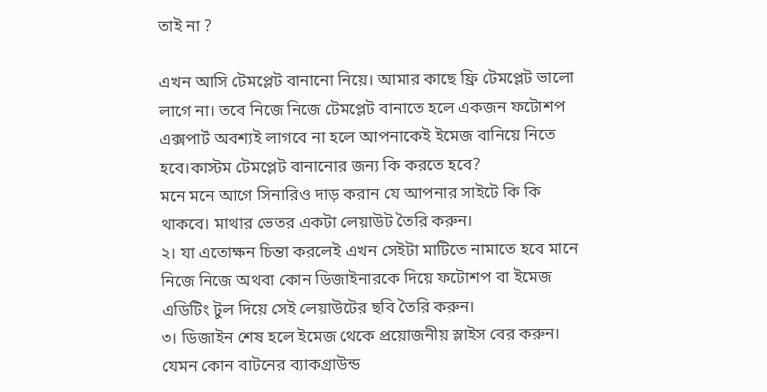তাই না ?

এখন আসি টেমপ্লেট বানানো নিয়ে। আমার কাছে ফ্রি টেমপ্লেট ভালো লাগে না। তবে নিজে নিজে টেমপ্লেট বানাতে হলে একজন ফটোশপ এক্সপার্ট অবশ্যই লাগবে না হলে আপনাকেই ইমেজ বানিয়ে নিতে হবে।কাস্টম টেমপ্লেট বানানোর জন্য কি করতে হবে?
মনে মনে আগে সিনারিও দাড় করান যে আপনার সাইটে কি কি থাকবে। মাথার ভেতর একটা লেয়াউট তৈরি করুন।
২। যা এতোক্ষন চিন্তা করলেই এখন সেইটা মাটিতে নামাতে হবে মানে নিজে নিজে অথবা কোন ডিজাইনারকে দিয়ে ফটোশপ বা ইমেজ এডিটিং টুল দিয়ে সেই লেয়াউটের ছবি তৈরি করুন।
৩। ডিজাইন শেষ হলে ইমেজ থেকে প্রয়োজনীয় স্লাইস বের করুন। যেমন কোন বাটনের ব্যাকগ্রাউন্ড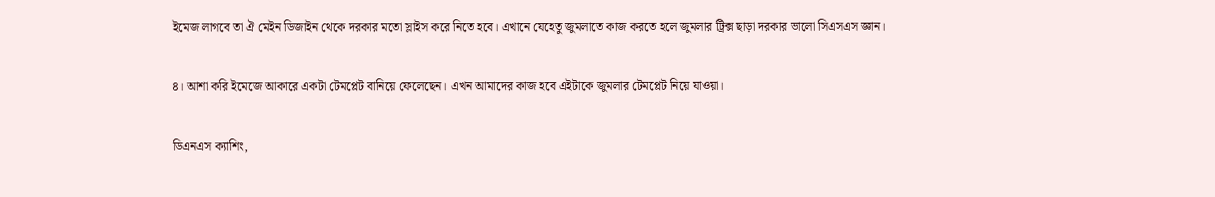ইমেজ লাগবে তা ঐ মেইন ডিজাইন থেকে দরকার মতো স্লাইস করে নিতে হবে। এখানে যেহেতু জুমলাতে কাজ করতে হলে জুমলার ট্রিক্স ছাড়া দরকার ভালো সিএসএস জ্ঞান।

৪। আশা করি ইমেজে আকারে একটা টেমপ্লেট বানিয়ে ফেলেছেন। এখন আমাদের কাজ হবে এইটাকে জুমলার টেমপ্লেট নিয়ে যাওয়া।

ডিএনএস ক্যাশিং,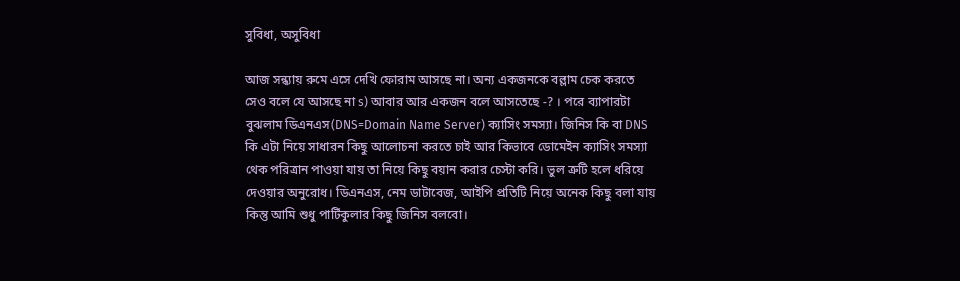সুবিধা, অসুবিধা

আজ সন্ধ্যায় রুমে এসে দেখি ফোরাম আসছে না। অন্য একজনকে বল্লাম চেক করতে সেও বলে যে আসছে না s) আবার আর একজন বলে আসতেছে -? । পরে ব্যাপারটা বুঝলাম ডিএনএস(DNS=Domain Name Server) ক্যাসিং সমস্যা। জিনিস কি বা DNS কি এটা নিয়ে সাধারন কিছু আলোচনা করতে চাই আর কিভাবে ডোমেইন ক্যাসিং সমস্যা থেক পরিত্রান পাওয়া যায় তা নিয়ে কিছু বয়ান করার চেস্টা করি। ভুল ত্রুটি হলে ধরিয়ে দেওয়ার অনুরোধ। ডিএনএস, নেম ডাটাবেজ, আইপি প্রতিটি নিয়ে অনেক কিছু বলা যায় কিন্তু আমি শুধু পার্টিকুলার কিছু জিনিস বলবো।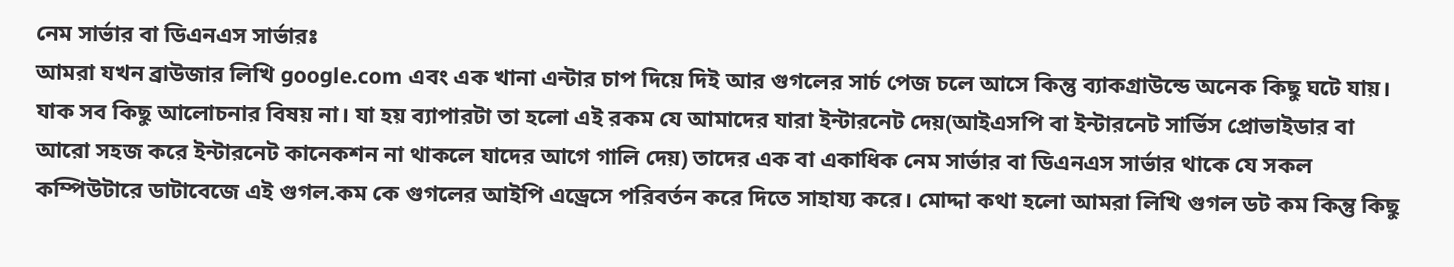নেম সার্ভার বা ডিএনএস সার্ভারঃ
আমরা যখন ব্রাউজার লিখি google.com এবং এক খানা এন্টার চাপ দিয়ে দিই আর গুগলের সার্চ পেজ চলে আসে কিন্তু ব্যাকগ্রাউন্ডে অনেক কিছু ঘটে যায়। যাক সব কিছু আলোচনার বিষয় না। যা হয় ব্যাপারটা তা হলো এই রকম যে আমাদের যারা ইন্টারনেট দেয়(আইএসপি বা ইন্টারনেট সার্ভিস প্রোভাইডার বা আরো সহজ করে ইন্টারনেট কানেকশন না থাকলে যাদের আগে গালি দেয়) তাদের এক বা একাধিক নেম সার্ভার বা ডিএনএস সার্ভার থাকে যে সকল কম্পিউটারে ডাটাবেজে এই গুগল.কম কে গুগলের আইপি এড্রেসে পরিবর্তন করে দিতে সাহায্য করে। মোদ্দা কথা হলো আমরা লিখি গুগল ডট কম কিন্তু কিছু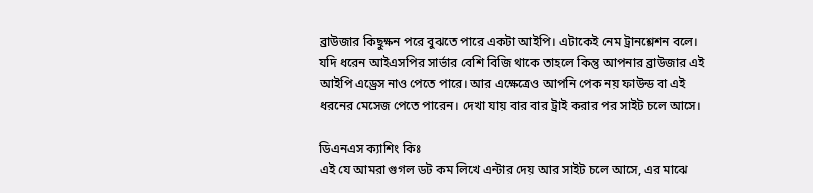ব্রাউজার কিছুক্ষন পরে বুঝতে পারে একটা আইপি। এটাকেই নেম ট্রানশ্লেশন বলে। যদি ধরেন আইএসপির সার্ভার বেশি বিজি থাকে তাহলে কিন্তু আপনার ব্রাউজার এই আইপি এড্রেস নাও পেতে পারে। আর এক্ষেত্রেও আপনি পেক নয় ফাউন্ড বা এই ধরনের মেসেজ পেতে পারেন। দেখা যায় বার বার ট্রাই করার পর সাইট চলে আসে।

ডিএনএস ক্যাশিং কিঃ
এই যে আমরা গুগল ডট কম লিখে এন্টার দেয় আর সাইট চলে আসে, এর মাঝে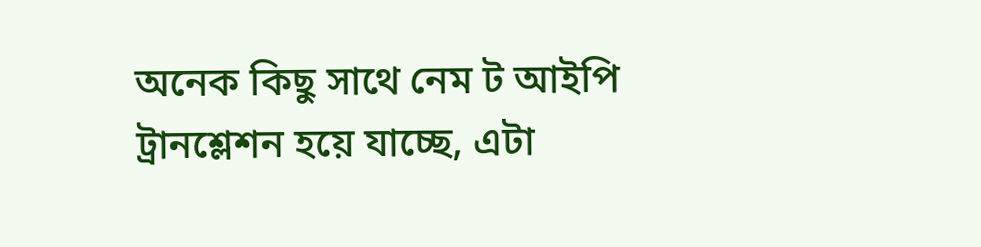অনেক কিছু সাথে নেম ট আইপি ট্রানশ্লেশন হয়ে যাচ্ছে, এটা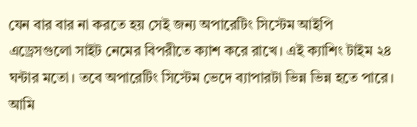যেন বার বার না করতে হয় সেই জন্য অপারেটিং সিস্টেম আইপি এড্রেসগুলো সাইট নেমের বিপরীতে ক্যাশ করে রাখে। এই ক্যাশিং টাইম ২৪ ঘন্টার মতো। তবে অপারেটিং সিস্টেম ভেদে ব্যাপারটা ভিন্ন ভিন্ন হতে পারে। আমি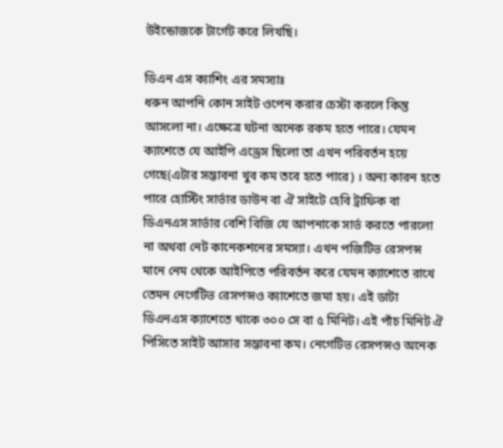উইন্ডোজকে টার্গেট করে লিখছি।

ডিএন এস ক্যাশিং এর সমস্যাঃ
ধরুন আপনি কোন সাইট ওপেন করার চেস্টা করলে কিন্তু আসলো না। এক্ষেত্রে ঘটনা অনেক রকম হতে পারে। যেমন ক্যাশেতে যে আইপি এড্রেস ছিলো তা এখন পরিবর্তন হয়ে গেছে(এটার সম্ভাবনা খুব কম তবে হতে পারে) । অন্য কারন হতে পারে হোস্টিং সার্ভার ডাউন বা ঐ সাইটে হেবি ট্রাফিক বা ডিএনএস সার্ভার বেশি বিজি যে আপনাকে সার্ভ করতে পারলো না অথবা নেট কানেকশনের সমস্যা। এখন পজিটিভ রেসপন্স মানে নেম থেকে আইপিতে পরিবর্তন করে যেমন ক্যাশেতে রাখে তেমন নেগেটিভ রেসপন্সও ক্যাশেতে জমা হয়। এই ডাটা ডিএনএস ক্যাশেতে থাকে ৩০০ সে বা ৫ মিনিট। এই পাঁচ মিনিট ঐ পিসিতে সাইট আসার সম্ভাবনা কম। নেগেটিভ রেসপন্সও অনেক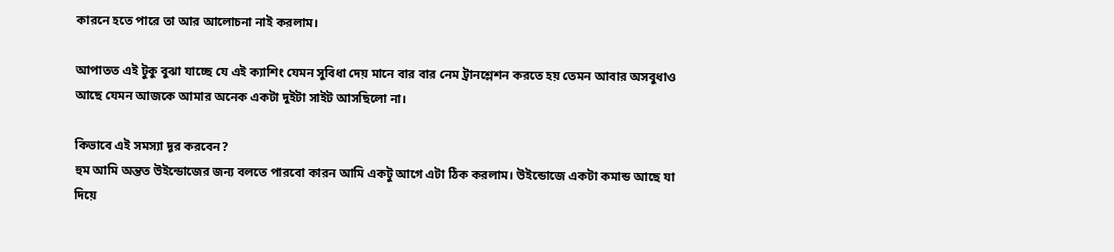কারনে হতে পারে তা আর আলোচনা নাই করলাম।

আপাতত এই টুকু বুঝা যাচ্ছে যে এই ক্যাশিং যেমন সুবিধা দেয় মানে বার বার নেম ট্রানশ্লেশন করতে হয় তেমন আবার অসবুধাও আছে যেমন আজকে আমার অনেক একটা দুইটা সাইট আসছিলো না।

কিভাবে এই সমস্যা দূর করবেন?
হুম আমি অন্তত উইন্ডোজের জন্য বলতে পারবো কারন আমি একটু আগে এটা ঠিক করলাম। উইন্ডোজে একটা কমান্ড আছে যা দিয়ে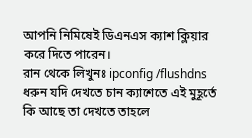আপনি নিমিষেই ডিএনএস ক্যাশ ক্লিয়ার করে দিতে পারেন।
রান থেকে লিখুনঃ ipconfig /flushdns
ধরুন যদি দেখতে চান ক্যাশেতে এই মুহূর্তে কি আছে তা দেখতে তাহলে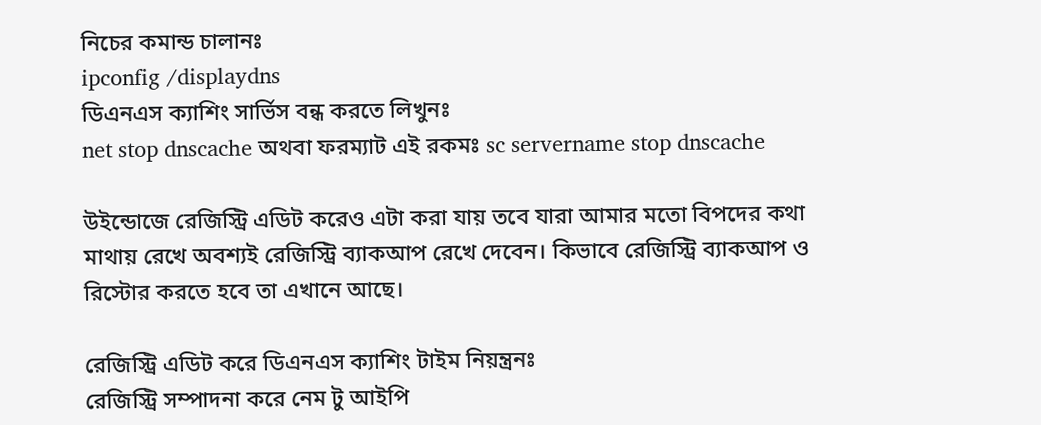নিচের কমান্ড চালানঃ
ipconfig /displaydns
ডিএনএস ক্যাশিং সার্ভিস বন্ধ করতে লিখুনঃ
net stop dnscache অথবা ফরম্যাট এই রকমঃ sc servername stop dnscache

উইন্ডোজে রেজিস্ট্রি এডিট করেও এটা করা যায় তবে যারা আমার মতো বিপদের কথা মাথায় রেখে অবশ্যই রেজিস্ট্রি ব্যাকআপ রেখে দেবেন। কিভাবে রেজিস্ট্রি ব্যাকআপ ও রিস্টোর করতে হবে তা এখানে আছে।

রেজিস্ট্রি এডিট করে ডিএনএস ক্যাশিং টাইম নিয়ন্ত্রনঃ
রেজিস্ট্রি সম্পাদনা করে নেম টু আইপি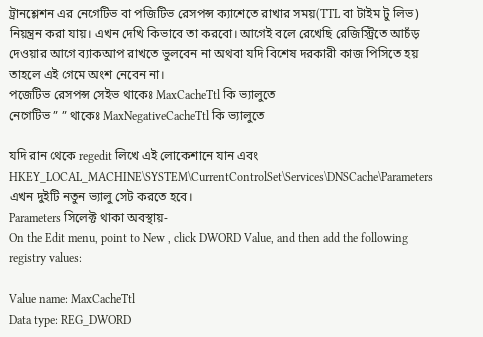ট্রানশ্লেশন এর নেগেটিভ বা পজিটিভ রেসপন্স ক্যাশেতে রাখার সময়(TTL বা টাইম টু লিভ) নিয়ন্ত্রন করা যায়। এখন দেখি কিভাবে তা করবো। আগেই বলে রেখেছি রেজিস্ট্রিতে আচঁড় দেওয়ার আগে ব্যাকআপ রাখতে ভুলবেন না অথবা যদি বিশেষ দরকারী কাজ পিসিতে হয় তাহলে এই গেমে অংশ নেবেন না।
পজেটিভ রেসপন্স সেইভ থাকেঃ MaxCacheTtl কি ভ্যালুতে
নেগেটিভ ” ” থাকেঃ MaxNegativeCacheTtl কি ভ্যালুতে

যদি রান থেকে regedit লিখে এই লোকেশানে যান এবং
HKEY_LOCAL_MACHINE\SYSTEM\CurrentControlSet\Services\DNSCache\Parameters
এখন দুইটি নতুন ভ্যালু সেট করতে হবে।
Parameters সিলেক্ট থাকা অবস্থায়-
On the Edit menu, point to New , click DWORD Value, and then add the following registry values:

Value name: MaxCacheTtl
Data type: REG_DWORD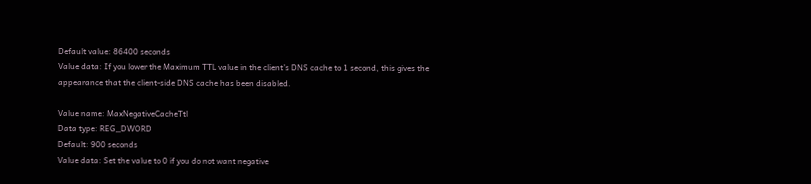Default value: 86400 seconds
Value data: If you lower the Maximum TTL value in the client’s DNS cache to 1 second, this gives the appearance that the client-side DNS cache has been disabled.

Value name: MaxNegativeCacheTtl
Data type: REG_DWORD
Default: 900 seconds
Value data: Set the value to 0 if you do not want negative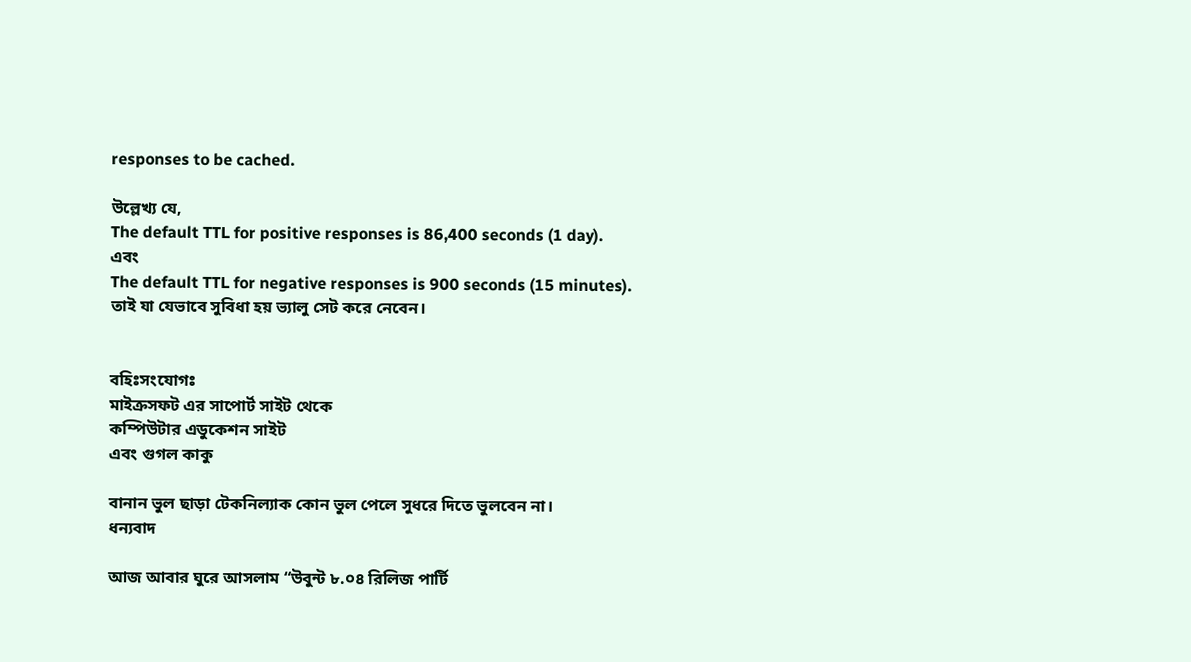responses to be cached.

উল্লেখ্য যে,
The default TTL for positive responses is 86,400 seconds (1 day).
এবং
The default TTL for negative responses is 900 seconds (15 minutes).
তাই যা যেভাবে সুবিধা হয় ভ্যালু সেট করে নেবেন।


বহিঃসংযোগঃ
মাইক্রসফট এর সাপোর্ট সাইট থেকে
কম্পিউটার এডুকেশন সাইট
এবং গুগল কাকু

বানান ভুল ছাড়া টেকনিল্যাক কোন ভুল পেলে সুধরে দিতে ভুলবেন না।
ধন্যবাদ

আজ আবার ঘুরে আসলাম “উবুন্ট ৮.০৪ রিলিজ পার্টি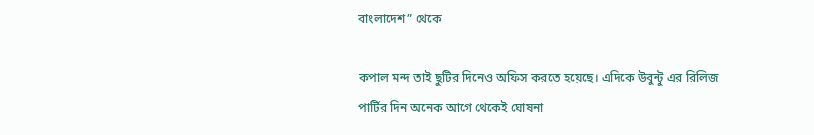বাংলাদেশ” থেকে

কপাল মন্দ তাই ছুটির দিনেও অফিস করতে হয়েছে। এদিকে উবুন্টু এর রিলিজ পার্টির দিন অনেক আগে থেকেই ঘোষনা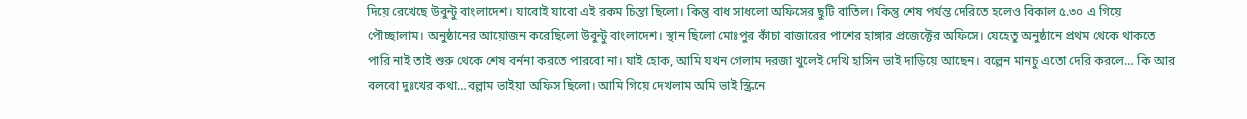দিয়ে রেখেছে উবুন্টু বাংলাদেশ। যাবোই যাবো এই রকম চিন্তা ছিলো। কিন্তু বাধ সাধলো অফিসের ছুটি বাতিল। কিন্তু শেষ পর্যন্ত দেরিতে হলেও বিকাল ৫.৩০ এ গিয়ে পৌচ্ছালাম। অনুষ্ঠানের আয়োজন করেছিলো উবুন্টু বাংলাদেশ। স্থান ছিলো মোঃপুর কাঁচা বাজারের পাশের হাঙ্গার প্রজেক্টের অফিসে। যেহেতু অনুষ্ঠানে প্রথম থেকে থাকতে পারি নাই তাই শুরু থেকে শেষ বর্ননা করতে পারবো না। যাই হোক, আমি যখন গেলাম দরজা খুলেই দেখি হাসিন ভাই দাড়িয়ে আছেন। বল্লেন মানচু এতো দেরি করলে… কি আর বলবো দুঃখের কথা…বল্লাম ভাইয়া অফিস ছিলো। আমি গিয়ে দেখলাম অমি ভাই স্ক্রিনে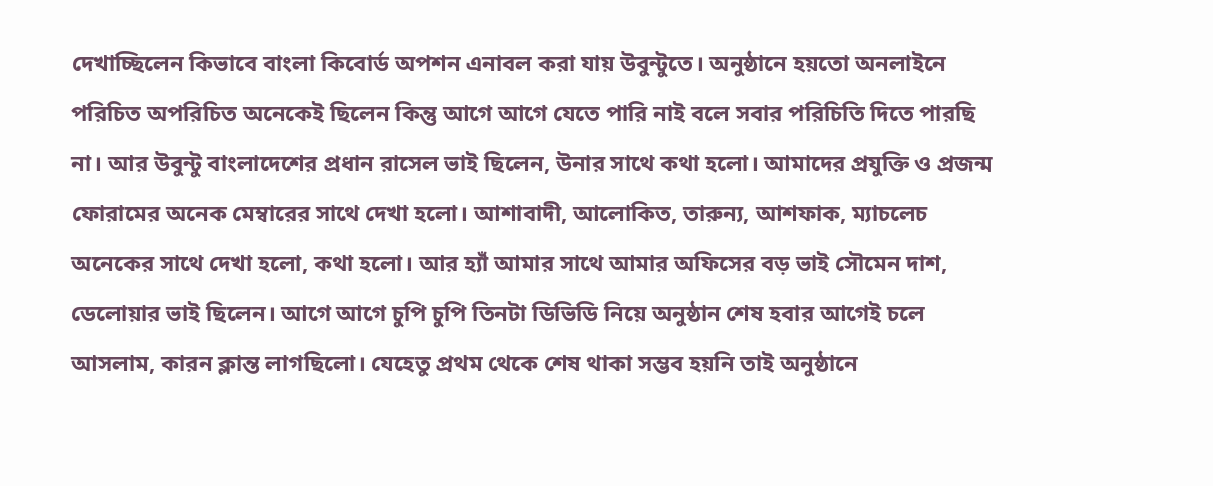দেখাচ্ছিলেন কিভাবে বাংলা কিবোর্ড অপশন এনাবল করা যায় উবুন্টুতে। অনুষ্ঠানে হয়তো অনলাইনে পরিচিত অপরিচিত অনেকেই ছিলেন কিন্তু আগে আগে যেতে পারি নাই বলে সবার পরিচিতি দিতে পারছি না। আর উবুন্টু বাংলাদেশের প্রধান রাসেল ভাই ছিলেন, উনার সাথে কথা হলো। আমাদের প্রযুক্তি ও প্রজন্ম ফোরামের অনেক মেম্বারের সাথে দেখা হলো। আশাবাদী, আলোকিত, তারুন্য, আশফাক, ম্যাচলেচ অনেকের সাথে দেখা হলো, কথা হলো। আর হ্যাঁ আমার সাথে আমার অফিসের বড় ভাই সৌমেন দাশ, ডেলোয়ার ভাই ছিলেন। আগে আগে চুপি চুপি তিনটা ডিভিডি নিয়ে অনুষ্ঠান শেষ হবার আগেই চলে আসলাম, কারন ক্লান্ত লাগছিলো। যেহেতু প্রথম থেকে শেষ থাকা সম্ভব হয়নি তাই অনুষ্ঠানে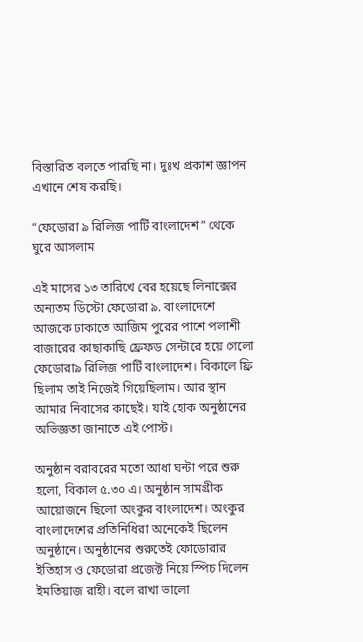বিস্তারিত বলতে পারছি না। দুঃখ প্রকাশ জ্ঞাপন এখানে শেষ করছি।

“ফেডোরা ৯ রিলিজ পার্টি বাংলাদেশ” থেকে ঘুরে আসলাম

এই মাসের ১৩ তারিখে বের হয়েছে লিনাক্সের অন্যতম ডিস্টো ফেডোরা ৯. বাংলাদেশে আজকে ঢাকাতে আজিম পুরের পাশে পলাশী বাজারের কাছাকাছি ফ্রেফড সেন্টারে হয়ে গেলো ফেডোরা৯ রিলিজ পার্টি বাংলাদেশ। বিকালে ফ্রি ছিলাম তাই নিজেই গিয়েছিলাম। আর স্থান আমার নিবাসের কাছেই। যাই হোক অনুষ্ঠানের অভিজ্ঞতা জানাতে এই পোস্ট।

অনুষ্ঠান বরাবরের মতো আধা ঘন্টা পরে শুরু হলো, বিকাল ৫.৩০ এ। অনুষ্ঠান সামগ্রীক আয়োজনে ছিলো অংকুর বাংলাদেশ। অংকুর বাংলাদেশের প্রতিনিধিরা অনেকেই ছিলেন অনুষ্ঠানে। অনুষ্ঠানের শুরুতেই ফোডোরার ইতিহাস ও ফেডোরা প্রজেক্ট নিয়ে স্পিচ দিলেন ইমতিয়াজ রাহী। বলে রাখা ভালো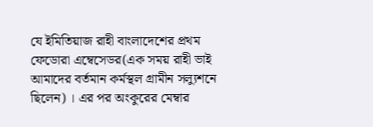যে ইমিতিয়াজ রাহী বাংলাদেশের প্রথম ফেডোরা এম্বেসেডর(এক সময় রাহী ভাই আমাদের বর্তমান কর্মস্থল গ্রামীন সল্যুশনে ছিলেন) । এর পর অংকুরের মেম্বার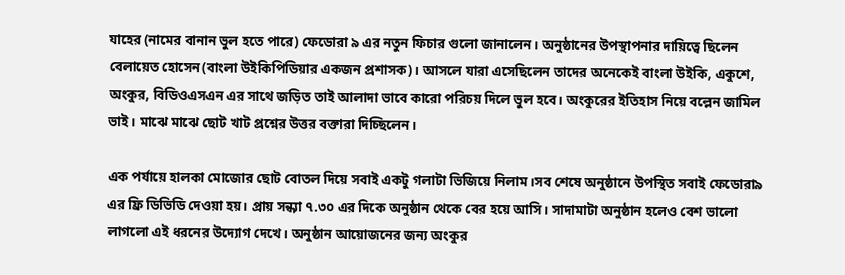যাহের (নামের বানান ভুল হতে পারে) ফেডোরা ৯ এর নতুন ফিচার গুলো জানালেন। অনুষ্ঠানের উপস্থাপনার দায়িত্বে ছিলেন বেলায়েত হোসেন(বাংলা উইকিপিডিয়ার একজন প্রশাসক)। আসলে যারা এসেছিলেন তাদের অনেকেই বাংলা উইকি, একুশে, অংকুর, বিডিওএসএন এর সাথে জড়িত তাই আলাদা ভাবে কারো পরিচয় দিলে ভুল হবে। অংকুরের ইতিহাস নিয়ে বল্লেন জামিল ভাই। মাঝে মাঝে ছোট খাট প্রশ্নের উত্তর বক্তারা দিচ্ছিলেন।

এক পর্যায়ে হালকা মোজোর ছোট বোতল দিয়ে সবাই একটু গলাটা ভিজিয়ে নিলাম।সব শেষে অনুষ্ঠানে উপস্থিত সবাই ফেডোরা৯ এর ফ্রি ডিভিডি দেওয়া হয়। প্রায় সন্ধ্যা ৭.৩০ এর দিকে অনুষ্ঠান থেকে বের হয়ে আসি। সাদামাটা অনুষ্ঠান হলেও বেশ ভালো লাগলো এই ধরনের উদ্যোগ দেখে। অনুষ্ঠান আয়োজনের জন্য অংকুর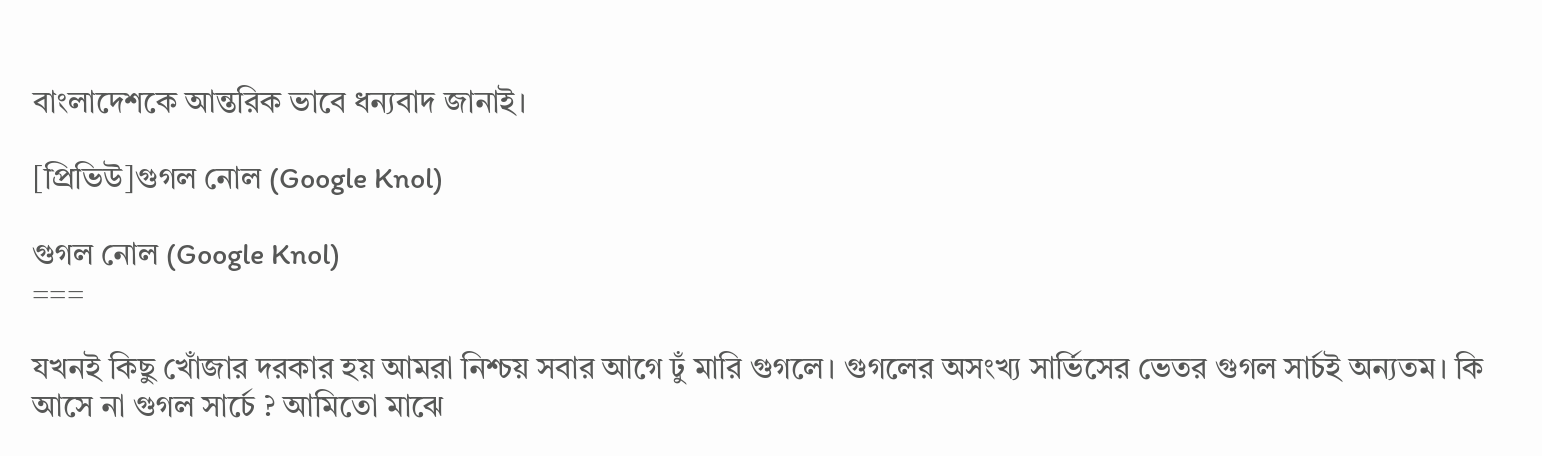বাংলাদেশকে আন্তরিক ভাবে ধন্যবাদ জানাই।

[প্রিভিউ]গুগল নোল (Google Knol)

গুগল নোল (Google Knol)
===

যখনই কিছু খোঁজার দরকার হয় আমরা নিশ্চয় সবার আগে ঢুঁ মারি গুগলে। গুগলের অসংখ্য সার্ভিসের ভেতর গুগল সার্চই অন্যতম। কি আসে না গুগল সার্চে ? আমিতো মাঝে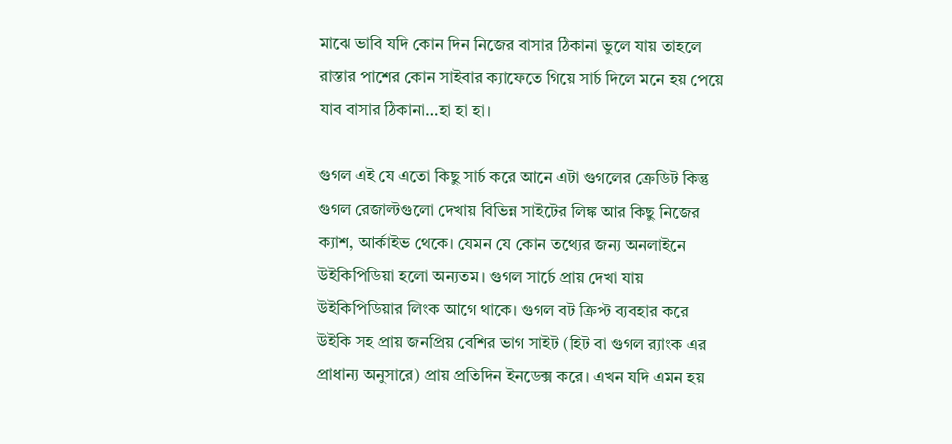মাঝে ভাবি যদি কোন দিন নিজের বাসার ঠিকানা ভুলে যায় তাহলে রাস্তার পাশের কোন সাইবার ক্যাফেতে গিয়ে সার্চ দিলে মনে হয় পেয়ে যাব বাসার ঠিকানা…হা হা হা।

গুগল এই যে এতো কিছু সার্চ করে আনে এটা গুগলের ক্রেডিট কিন্তু গুগল রেজাল্টগুলো দেখায় বিভিন্ন সাইটের লিঙ্ক আর কিছু নিজের ক্যাশ, আর্কাইভ থেকে। যেমন যে কোন তথ্যের জন্য অনলাইনে উইকিপিডিয়া হলো অন্যতম। গুগল সার্চে প্রায় দেখা যায় উইকিপিডিয়ার লিংক আগে থাকে। গুগল বট ক্রিপ্ট ব্যবহার করে উইকি সহ প্রায় জনপ্রিয় বেশির ভাগ সাইট (হিট বা গুগল র‌্যাংক এর প্রাধান্য অনুসারে) প্রায় প্রতিদিন ইনডেক্স করে। এখন যদি এমন হয়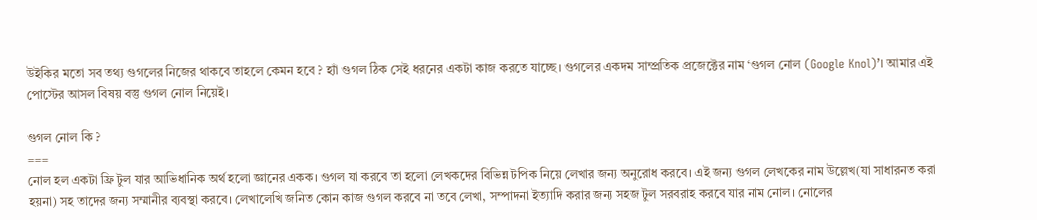উইকির মতো সব তথ্য গুগলের নিজের থাকবে তাহলে কেমন হবে ? হ্যাঁ গুগল ঠিক সেই ধরনের একটা কাজ করতে যাচ্ছে। গুগলের একদম সাম্প্রতিক প্রজেক্টের নাম ‘গুগল নোল (Google Knol)’। আমার এই পোস্টের আসল বিষয় বস্তু গুগল নোল নিয়েই।

গুগল নোল কি ?
===
নোল হল একটা ফ্রি টুল যার আভিধানিক অর্থ হলো জ্ঞানের একক। গুগল যা করবে তা হলো লেখকদের বিভিন্ন টপিক নিয়ে লেখার জন্য অনুরোধ করবে। এই জন্য গুগল লেখকের নাম উল্লেখ(যা সাধারনত করা
হয়না) সহ তাদের জন্য সম্মানীর ব্যবস্থা করবে। লেখালেখি জনিত কোন কাজ গুগল করবে না তবে লেখা, সম্পাদনা ইত্যাদি করার জন্য সহজ টুল সরবরাহ করবে যার নাম নোল। নোলের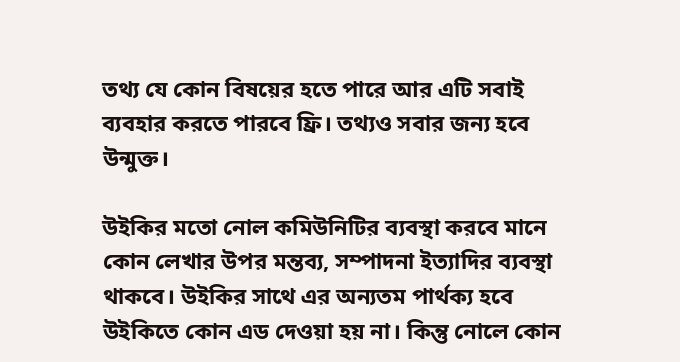তথ্য যে কোন বিষয়ের হতে পারে আর এটি সবাই ব্যবহার করতে পারবে ফ্রি। তথ্যও সবার জন্য হবে উন্মুক্ত।

উইকির মতো নোল কমিউনিটির ব্যবস্থা করবে মানে কোন লেখার উপর মন্তব্য, সম্পাদনা ইত্যাদির ব্যবস্থা থাকবে। উইকির সাথে এর অন্যতম পার্থক্য হবে উইকিতে কোন এড দেওয়া হয় না। কিন্তু নোলে কোন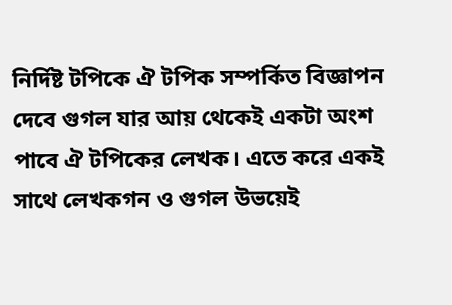নির্দিষ্ট টপিকে ঐ টপিক সম্পর্কিত বিজ্ঞাপন দেবে গুগল যার আয় থেকেই একটা অংশ পাবে ঐ টপিকের লেখক। এতে করে একই সাথে লেখকগন ও গুগল উভয়েই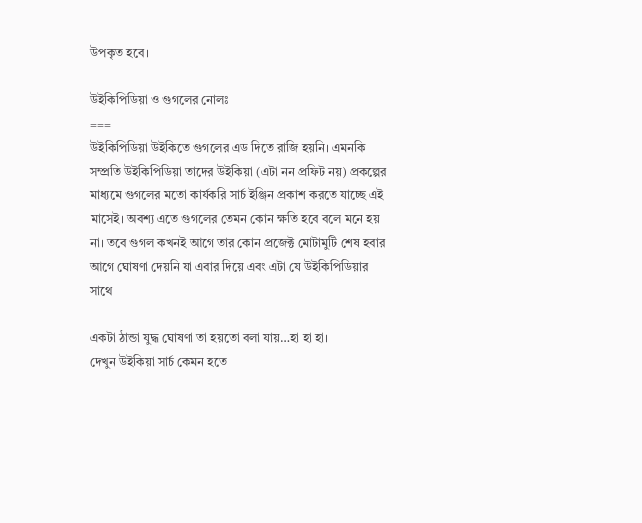উপকৃত হবে।

উইকিপিডিয়া ও গুগলের নোলঃ
===
উইকিপিডিয়া উইকিতে গুগলের এড দিতে রাজি হয়নি। এমনকি সম্প্রতি উইকিপিডিয়া তাদের উইকিয়া (এটা নন প্রফিট নয়) প্রকল্পের মাধ্যমে গুগলের মতো কার্যকরি সার্চ ইঞ্জিন প্রকাশ করতে যাচ্ছে এই মাসেই। অবশ্য এতে গুগলের তেমন কোন ক্ষতি হবে বলে মনে হয় না। তবে গুগল কখনই আগে তার কোন প্রজেক্ট মোটামুটি শেষ হবার আগে ঘোষণা দেয়নি যা এবার দিয়ে এবং এটা যে উইকিপিডিয়ার সাথে

একটা ঠান্ডা যুদ্ধ ঘোষণা তা হয়তো বলা যায়…হা হা হা।
দেখুন উইকিয়া সার্চ কেমন হতে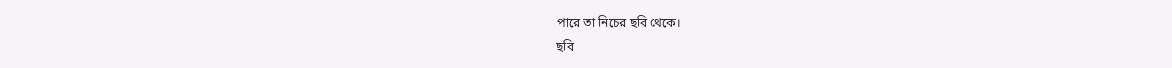পারে তা নিচের ছবি থেকে।
ছবি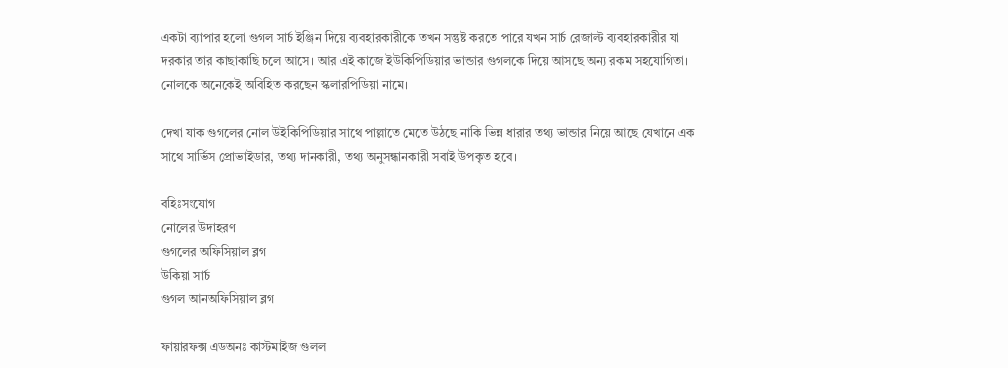একটা ব্যাপার হলো গুগল সার্চ ইঞ্জিন দিয়ে ব্যবহারকারীকে তখন সন্তুষ্ট করতে পারে যখন সার্চ রেজাল্ট ব্যবহারকারীর যা দরকার তার কাছাকাছি চলে আসে। আর এই কাজে ইউকিপিডিয়ার ভান্ডার গুগলকে দিয়ে আসছে অন্য রকম সহযোগিতা। নোলকে অনেকেই অবিহিত করছেন স্কলারপিডিয়া নামে।

দেখা যাক গুগলের নোল উইকিপিডিয়ার সাথে পাল্লাতে মেতে উঠছে নাকি ভিন্ন ধারার তথ্য ভান্ডার নিয়ে আছে যেখানে এক সাথে সার্ভিস প্রোভাইডার, তথ্য দানকারী, তথ্য অনুসন্ধানকারী সবাই উপকৃত হবে।

বহিঃসংযোগ
নোলের উদাহরণ
গুগলের অফিসিয়াল ব্লগ
উকিয়া সার্চ
গুগল আনঅফিসিয়াল ব্লগ

ফায়ারফক্স এডঅনঃ কাস্টমাইজ গুলল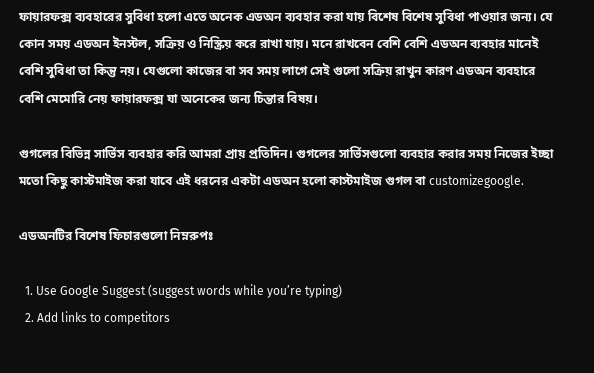ফায়ারফক্স ব্যবহারের সুবিধা হলো এতে অনেক এডঅন ব্যবহার করা যায় বিশেষ বিশেষ সুবিধা পাওয়ার জন্য। যে কোন সময় এডঅন ইনস্টল, সক্রিয় ও নিস্ক্রিয় করে রাখা যায়। মনে রাখবেন বেশি বেশি এডঅন ব্যবহার মানেই বেশি সুবিধা তা কিন্তু নয়। যেগুলো কাজের বা সব সময় লাগে সেই গুলো সক্রিয় রাখুন কারণ এডঅন ব্যবহারে বেশি মেমোরি নেয় ফায়ারফক্স যা অনেকের জন্য চিন্তার বিষয়।

গুগলের বিভিন্ন সার্ভিস ব্যবহার করি আমরা প্রায় প্রতিদিন। গুগলের সার্ভিসগুলো ব্যবহার করার সময় নিজের ইচ্ছা মতো কিছু কাস্টমাইজ করা যাবে এই ধরনের একটা এডঅন হলো কাস্টমাইজ গুগল বা customizegoogle.

এডঅনটির বিশেষ ফিচারগুলো নিম্নরুপঃ

  1. Use Google Suggest (suggest words while you’re typing)
  2. Add links to competitors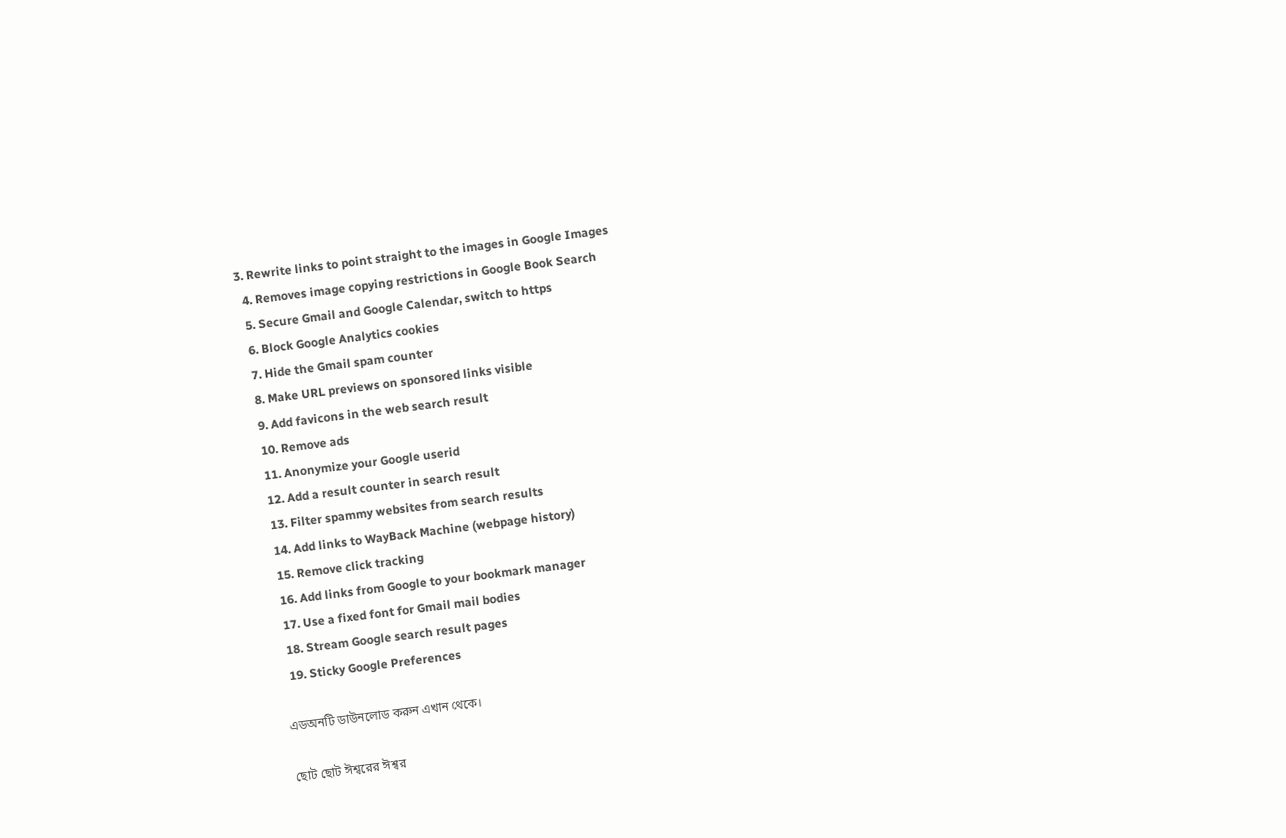3. Rewrite links to point straight to the images in Google Images
  4. Removes image copying restrictions in Google Book Search
  5. Secure Gmail and Google Calendar, switch to https
  6. Block Google Analytics cookies
  7. Hide the Gmail spam counter
  8. Make URL previews on sponsored links visible
  9. Add favicons in the web search result
  10. Remove ads
  11. Anonymize your Google userid
  12. Add a result counter in search result
  13. Filter spammy websites from search results
  14. Add links to WayBack Machine (webpage history)
  15. Remove click tracking
  16. Add links from Google to your bookmark manager
  17. Use a fixed font for Gmail mail bodies
  18. Stream Google search result pages
  19. Sticky Google Preferences

এডঅনটি ডাউনলোড করুন এখান থেকে।

ছোট ছোট ঈশ্বরের ঈশ্বর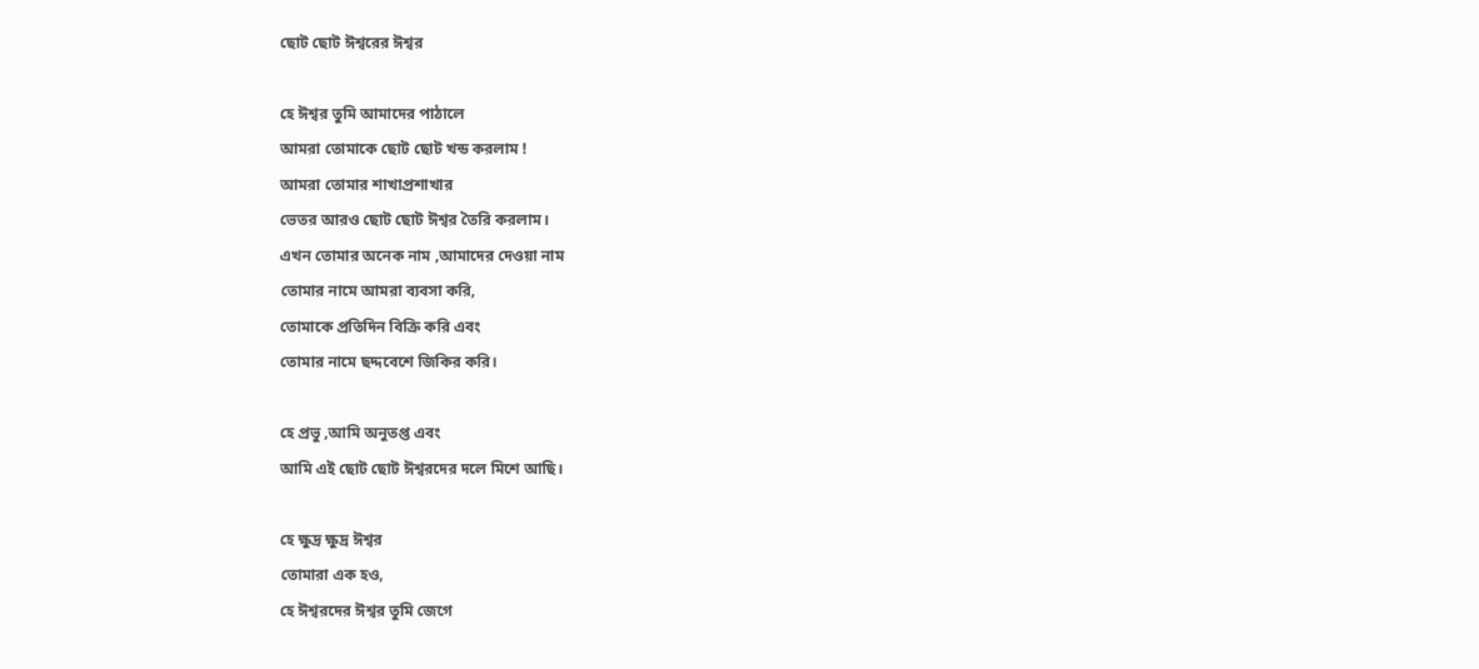ছোট ছোট ঈশ্বরের ঈশ্বর

হে ঈশ্বর তুমি আমাদের পাঠালে
আমরা তোমাকে ছোট ছোট খন্ড করলাম !
আমরা তোমার শাখাপ্রশাখার
ভেতর আরও ছোট ছোট ঈশ্বর তৈরি করলাম।
এখন তোমার অনেক নাম ,আমাদের দেওয়া নাম
তোমার নামে আমরা ব্যবসা করি,
তোমাকে প্রতিদিন বিক্রি করি এবং
তোমার নামে ছদ্দবেশে জিকির করি।

হে প্রভু ,আমি অনুতপ্ত এবং
আমি এই ছোট ছোট ঈশ্বরদের দলে মিশে আছি।

হে ক্ষুদ্র ক্ষুদ্র ঈশ্বর
তোমারা এক হও,
হে ঈশ্বরদের ঈশ্বর তুমি জেগে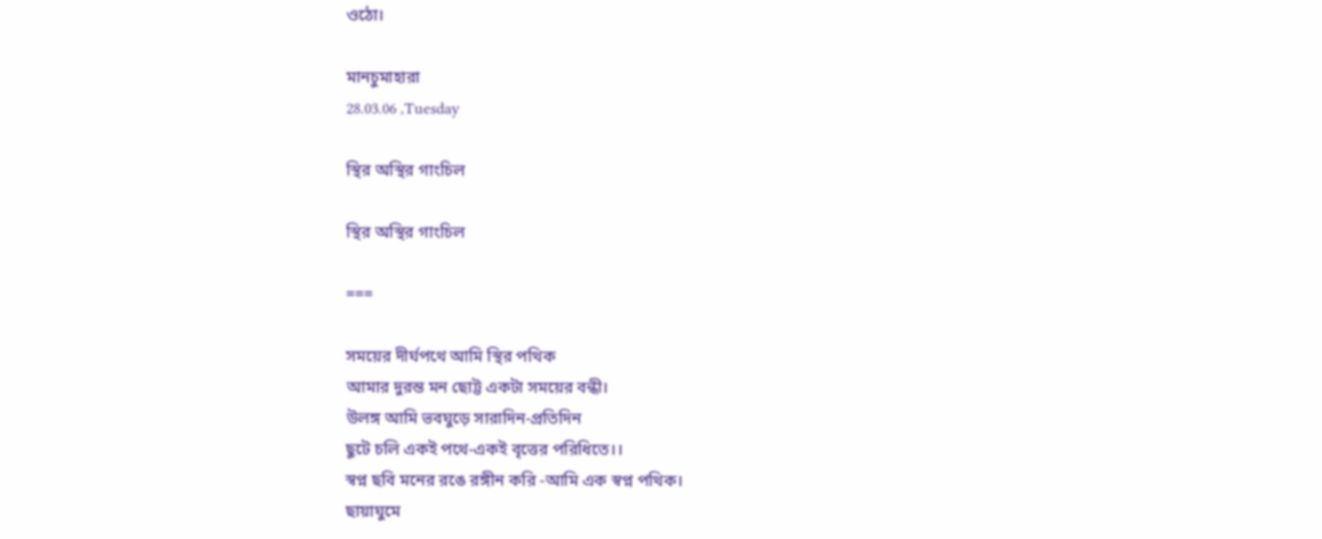ওঠো।

মানচুমাহারা
28.03.06 ,Tuesday

স্থির অস্থির গাংচিল

স্থির অস্থির গাংচিল

===

সময়ের দীর্ঘপথে আমি স্থির পথিক
আমার দুরন্ত মন ছোট্ট একটা সময়ের বন্ধী।
উলঙ্গ আমি ভবঘুড়ে সারাদিন-প্রতিদিন
ছুটে চলি একই পথে-একই বৃত্তের পরিধিতে।।
স্বপ্ন ছবি মনের রঙে রঙ্গীন করি -আমি এক স্বপ্ন পথিক।
ছায়াঘুমে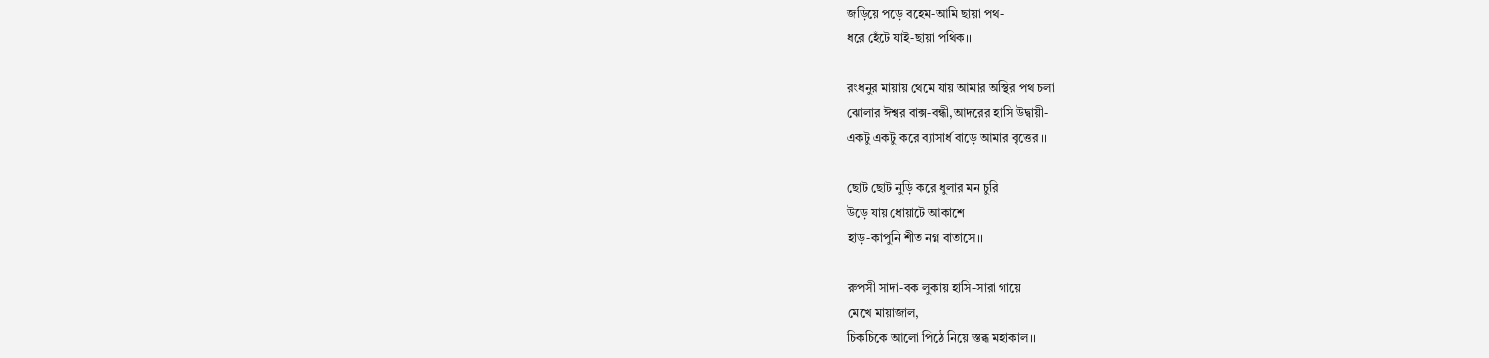জড়িয়ে পড়ে বহেম-আমি ছায়া পথ-
ধরে হেঁটে যাই-ছায়া পথিক।।

রংধনুর মায়ায় থেমে যায় আমার অস্থির পথ চলা
ঝোলার ঈশ্বর বাক্স-বন্ধী,আদরের হাসি উদ্বায়ী-
একটু একটু করে ব্যাসার্ধ বাড়ে আমার বৃত্তের ।।

ছোট ছোট নুড়ি করে ধুলার মন চুরি
উড়ে যায় ধোয়াটে আকাশে
হাড়-কাপুনি শীত নগ্ন বাতাসে।।

রুপসী সাদা-বক লুকায় হাসি-সারা গায়ে
মেখে মায়াজাল,
চিকচিকে আলো পিঠে নিয়ে স্তব্ধ মহাকাল।।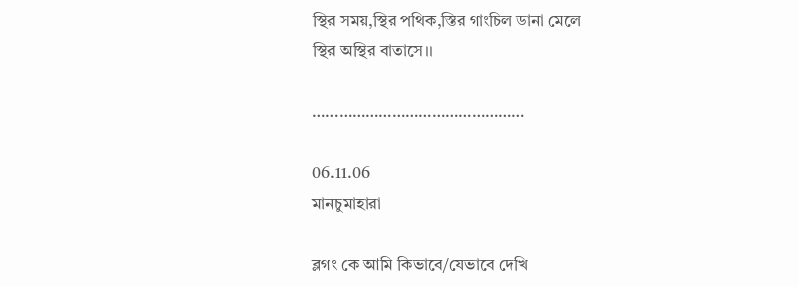স্থির সময়,স্থির পথিক,স্তির গাংচিল ডানা মেলে
স্থির অস্থির বাতাসে।।

…………………………………………

06.11.06
মানচুমাহারা

ব্লগং কে আমি কিভাবে/যেভাবে দেখি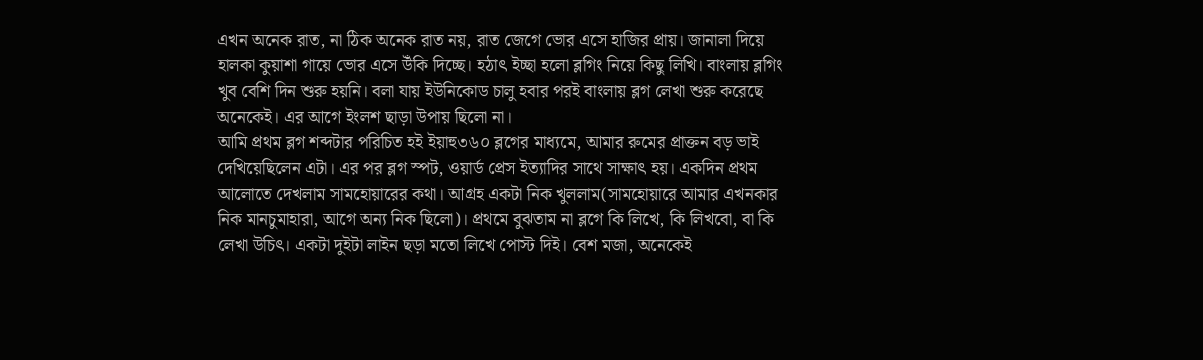এখন অনেক রাত, না ঠিক অনেক রাত নয়, রাত জেগে ভোর এসে হাজির প্রায়। জানালা দিয়ে হালকা কুয়াশা গায়ে ভোর এসে উঁকি দিচ্ছে। হঠাৎ ইচ্ছা হলো ব্লগিং নিয়ে কিছু লিখি। বাংলায় ব্লগিং খুব বেশি দিন শুরু হয়নি। বলা যায় ইউনিকোড চালু হবার পরই বাংলায় ব্লগ লেখা শুরু করেছে অনেকেই। এর আগে ইংলশ ছাড়া উপায় ছিলো না।
আমি প্রথম ব্লগ শব্দটার পরিচিত হই ইয়াহু৩৬০ ব্লগের মাধ্যমে, আমার রুমের প্রাক্তন বড় ভাই দেখিয়েছিলেন এটা। এর পর ব্লগ স্পট, ওয়ার্ড প্রেস ইত্যাদির সাথে সাক্ষাৎ হয়। একদিন প্রথম আলোতে দেখলাম সামহোয়ারের কথা। আগ্রহ একটা নিক খুললাম(সামহোয়ারে আমার এখনকার নিক মানচুমাহারা, আগে অন্য নিক ছিলো)। প্রথমে বুঝতাম না ব্লগে কি লিখে, কি লিখবো, বা কি লেখা উচিৎ। একটা দুইটা লাইন ছড়া মতো লিখে পোস্ট দিই। বেশ মজা, অনেকেই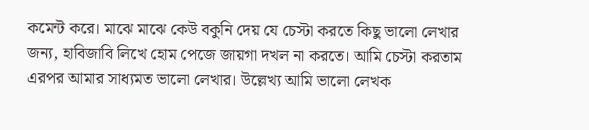কমেন্ট করে। মাঝে মাঝে কেউ বকুনি দেয় যে চেস্টা করতে কিছু ভালো লেখার জন্য, হাবিজাবি লিখে হোম পেজে জায়গা দখল না করতে। আমি চেস্টা করতাম এরপর আমার সাধ্যমত ভালো লেখার। উল্লেখ্য আমি ভালো লেখক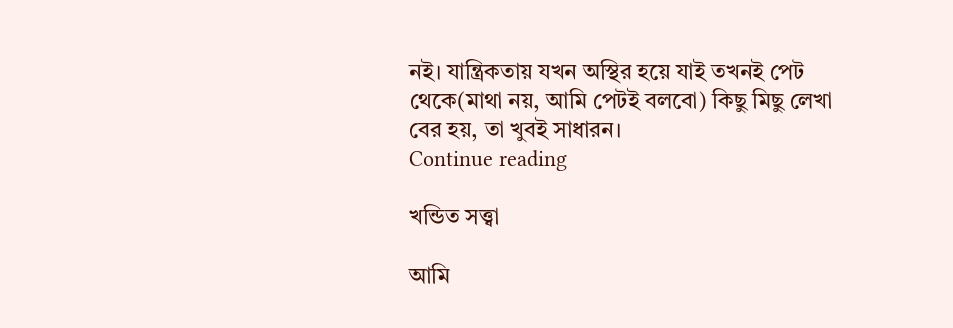নই। যান্ত্রিকতায় যখন অস্থির হয়ে যাই তখনই পেট থেকে(মাথা নয়, আমি পেটই বলবো) কিছু মিছু লেখা বের হয়, তা খুবই সাধারন।
Continue reading

খন্ডিত সত্ত্বা

আমি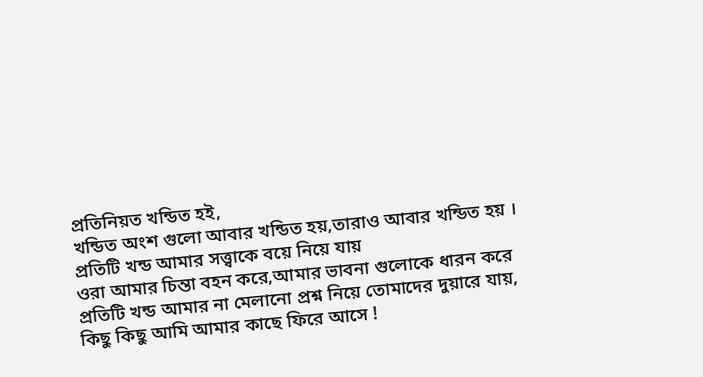প্রতিনিয়ত খন্ডিত হই,
খন্ডিত অংশ গুলো আবার খন্ডিত হয়,তারাও আবার খন্ডিত হয় ।
প্রতিটি খন্ড আমার সত্ত্বাকে বয়ে নিয়ে যায়
ওরা আমার চিন্তা বহন করে,আমার ভাবনা গুলোকে ধারন করে
প্রতিটি খন্ড আমার না মেলানো প্রশ্ন নিয়ে তোমাদের দুয়ারে যায়,
কিছু কিছু আমি আমার কাছে ফিরে আসে !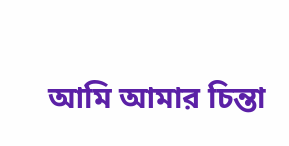আমি আমার চিন্তা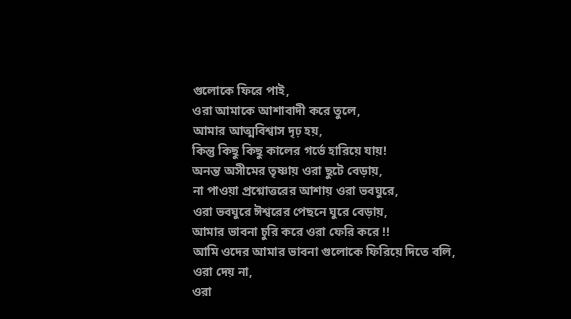গুলোকে ফিরে পাই,
ওরা আমাকে আশাবাদী করে তুলে,
আমার আত্মবিশ্বাস দৃঢ় হয়,
কিন্তু কিছু কিছু কালের গর্ভে হারিয়ে যায়!
অনন্ত অসীমের তৃষ্ণায় ওরা ছুটে বেড়ায়,
না পাওয়া প্রশ্নোত্তরের আশায় ওরা ভবঘুরে,
ওরা ভবঘুরে ঈশ্বরের পেছনে ঘুরে বেড়ায়,
আমার ভাবনা চুরি করে ওরা ফেরি করে !!
আমি ওদের আমার ভাবনা গুলোকে ফিরিয়ে দিতে বলি,
ওরা দেয় না,
ওরা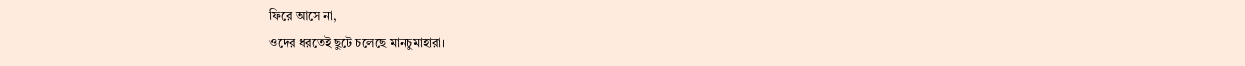ফিরে আসে না,
ওদের ধরতেই ছুটে চলেছে মানচুমাহারা।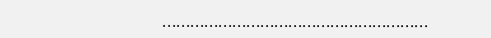…………………………………………………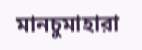মানচুমাহারা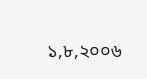১,৮,২০০৬